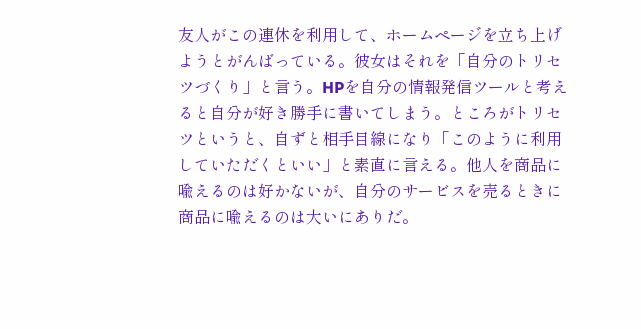友人がこの連休を利用して、ホームページを立ち上げようとがんばっている。彼女はそれを「自分のトリセツづくり」と言う。HPを自分の情報発信ツールと考えると自分が好き勝手に書いてしまう。ところがトリセツというと、自ずと相手目線になり「このように利用していただくといい」と素直に言える。他人を商品に喩えるのは好かないが、自分のサービスを売るときに商品に喩えるのは大いにありだ。